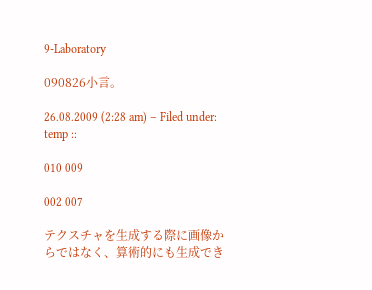9-Laboratory

090826小言。

26.08.2009 (2:28 am) – Filed under: temp ::

010 009

002 007

テクスチャを生成する際に画像からではなく、算術的にも生成でき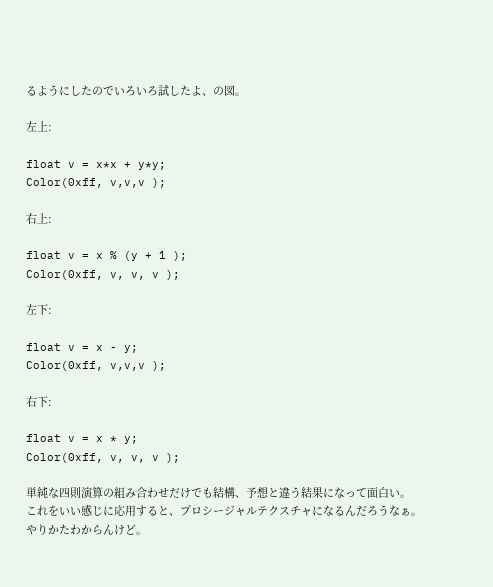るようにしたのでいろいろ試したよ、の図。

左上:

float v = x*x + y*y;
Color(0xff, v,v,v );

右上:

float v = x % (y + 1 );
Color(0xff, v, v, v );

左下:

float v = x - y;
Color(0xff, v,v,v );

右下:

float v = x * y;
Color(0xff, v, v, v );

単純な四則演算の組み合わせだけでも結構、予想と違う結果になって面白い。
これをいい感じに応用すると、プロシージャルテクスチャになるんだろうなぁ。
やりかたわからんけど。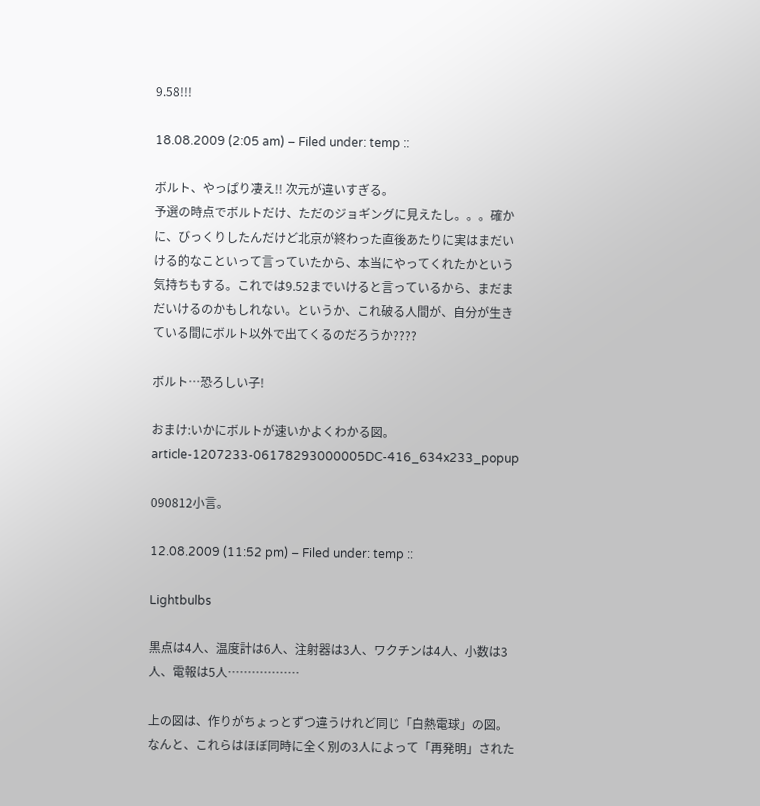9.58!!!

18.08.2009 (2:05 am) – Filed under: temp ::

ボルト、やっぱり凄え!! 次元が違いすぎる。
予選の時点でボルトだけ、ただのジョギングに見えたし。。。確かに、びっくりしたんだけど北京が終わった直後あたりに実はまだいける的なこといって言っていたから、本当にやってくれたかという気持ちもする。これでは9.52までいけると言っているから、まだまだいけるのかもしれない。というか、これ破る人間が、自分が生きている間にボルト以外で出てくるのだろうか????

ボルト…恐ろしい子!

おまけ:いかにボルトが速いかよくわかる図。
article-1207233-06178293000005DC-416_634x233_popup

090812小言。

12.08.2009 (11:52 pm) – Filed under: temp ::

Lightbulbs

黒点は4人、温度計は6人、注射器は3人、ワクチンは4人、小数は3人、電報は5人………………

上の図は、作りがちょっとずつ違うけれど同じ「白熱電球」の図。なんと、これらはほぼ同時に全く別の3人によって「再発明」された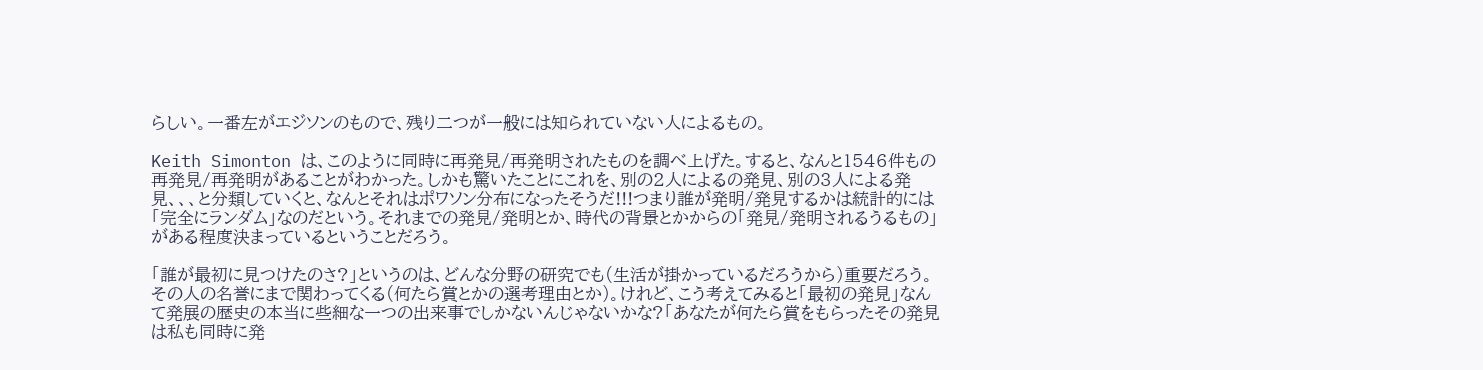らしい。一番左がエジソンのもので、残り二つが一般には知られていない人によるもの。

Keith Simonton は、このように同時に再発見/再発明されたものを調べ上げた。すると、なんと1546件もの再発見/再発明があることがわかった。しかも驚いたことにこれを、別の2人によるの発見、別の3人による発見、、、と分類していくと、なんとそれはポワソン分布になったそうだ!!!つまり誰が発明/発見するかは統計的には「完全にランダム」なのだという。それまでの発見/発明とか、時代の背景とかからの「発見/発明されるうるもの」がある程度決まっているということだろう。

「誰が最初に見つけたのさ?」というのは、どんな分野の研究でも(生活が掛かっているだろうから)重要だろう。その人の名誉にまで関わってくる(何たら賞とかの選考理由とか)。けれど、こう考えてみると「最初の発見」なんて発展の歴史の本当に些細な一つの出来事でしかないんじゃないかな?「あなたが何たら賞をもらったその発見は私も同時に発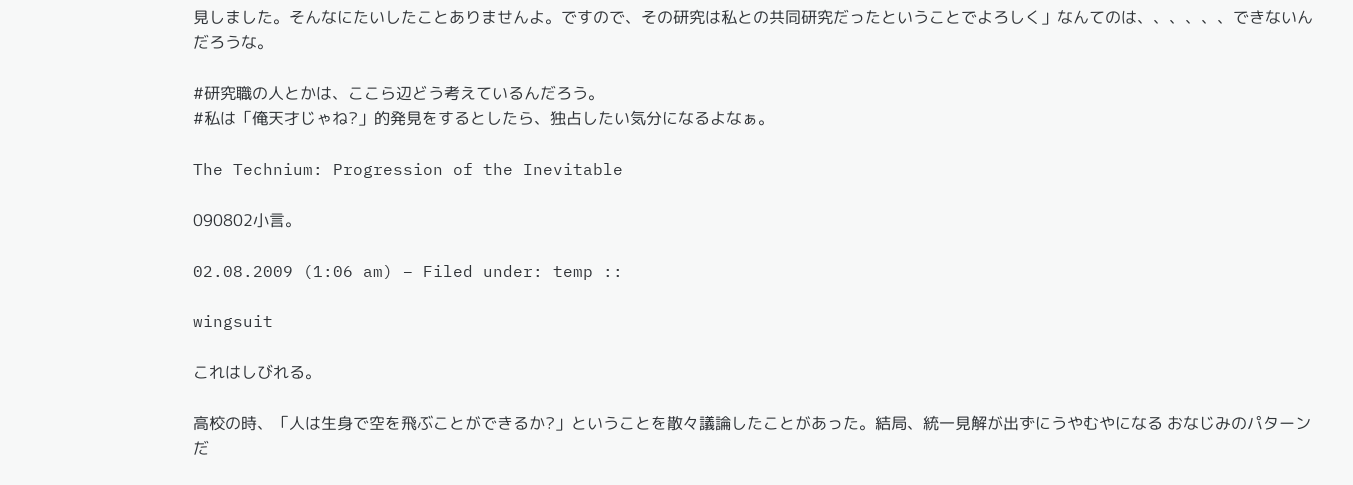見しました。そんなにたいしたことありませんよ。ですので、その研究は私との共同研究だったということでよろしく」なんてのは、、、、、、できないんだろうな。

#研究職の人とかは、ここら辺どう考えているんだろう。
#私は「俺天才じゃね?」的発見をするとしたら、独占したい気分になるよなぁ。

The Technium: Progression of the Inevitable

090802小言。

02.08.2009 (1:06 am) – Filed under: temp ::

wingsuit

これはしびれる。

高校の時、「人は生身で空を飛ぶことができるか?」ということを散々議論したことがあった。結局、統一見解が出ずにうやむやになる おなじみのパターンだ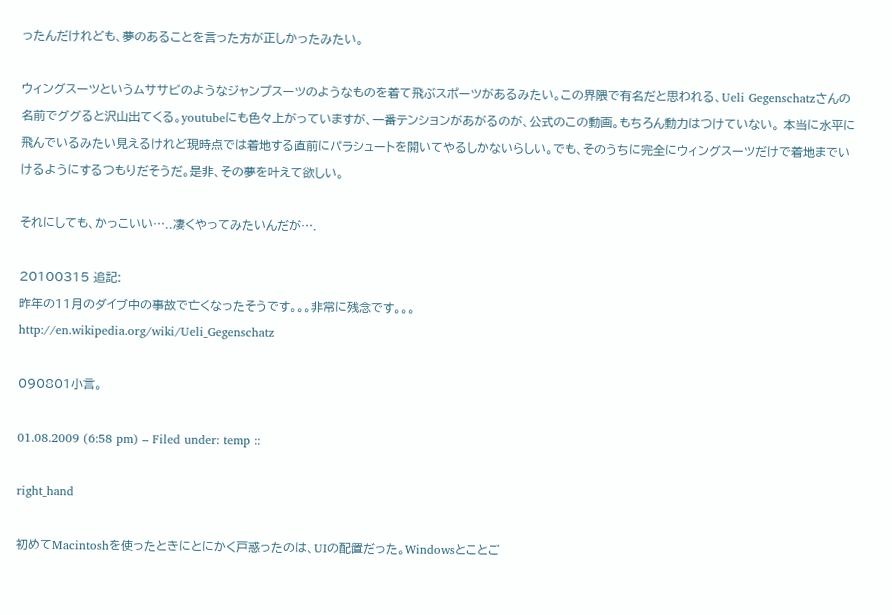ったんだけれども、夢のあることを言った方が正しかったみたい。

ウィングスーツというムササビのようなジャンプスーツのようなものを着て飛ぶスポーツがあるみたい。この界隈で有名だと思われる、Ueli Gegenschatzさんの名前でググると沢山出てくる。youtubeにも色々上がっていますが、一番テンションがあがるのが、公式のこの動画。もちろん動力はつけていない。 本当に水平に飛んでいるみたい見えるけれど現時点では着地する直前にパラシュートを開いてやるしかないらしい。でも、そのうちに完全にウィングスーツだけで着地までいけるようにするつもりだそうだ。是非、その夢を叶えて欲しい。

それにしても、かっこいい…..凄くやってみたいんだが….

20100315 追記:
昨年の11月のダイブ中の事故で亡くなったそうです。。。非常に残念です。。。
http://en.wikipedia.org/wiki/Ueli_Gegenschatz

090801小言。

01.08.2009 (6:58 pm) – Filed under: temp ::

right_hand

初めてMacintoshを使ったときにとにかく戸惑ったのは、UIの配置だった。Windowsとことご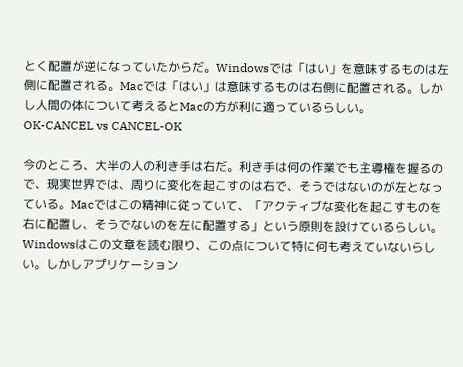とく配置が逆になっていたからだ。Windowsでは「はい」を意味するものは左側に配置される。Macでは「はい」は意味するものは右側に配置される。しかし人間の体について考えるとMacの方が利に適っているらしい。
OK-CANCEL vs CANCEL-OK

今のところ、大半の人の利き手は右だ。利き手は何の作業でも主導権を握るので、現実世界では、周りに変化を起こすのは右で、そうではないのが左となっている。Macではこの精神に従っていて、「アクティブな変化を起こすものを右に配置し、そうでないのを左に配置する」という原則を設けているらしい。Windowsはこの文章を読む限り、この点について特に何も考えていないらしい。しかしアプリケーション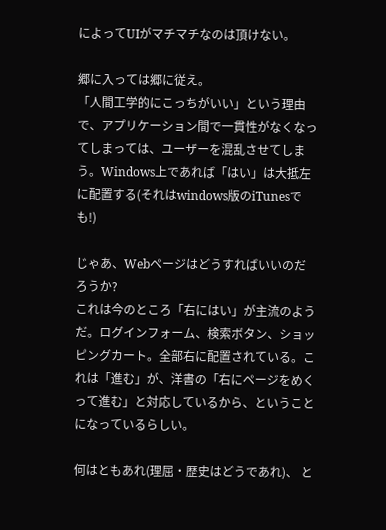によってUIがマチマチなのは頂けない。

郷に入っては郷に従え。
「人間工学的にこっちがいい」という理由で、アプリケーション間で一貫性がなくなってしまっては、ユーザーを混乱させてしまう。Windows上であれば「はい」は大抵左に配置する(それはwindows版のiTunesでも!)

じゃあ、Webページはどうすればいいのだろうか?
これは今のところ「右にはい」が主流のようだ。ログインフォーム、検索ボタン、ショッピングカート。全部右に配置されている。これは「進む」が、洋書の「右にページをめくって進む」と対応しているから、ということになっているらしい。

何はともあれ(理屈・歴史はどうであれ)、 と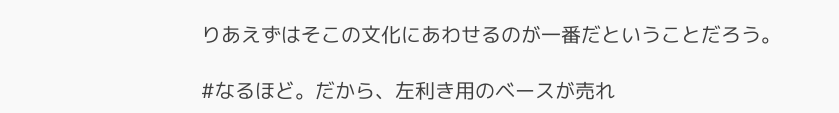りあえずはそこの文化にあわせるのが一番だということだろう。

#なるほど。だから、左利き用のベースが売れ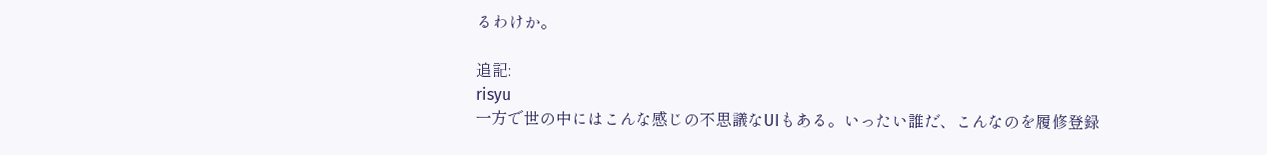るわけか。

追記:
risyu
一方で世の中にはこんな感じの不思議なUIもある。いったい誰だ、こんなのを履修登録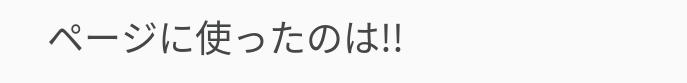ページに使ったのは!!